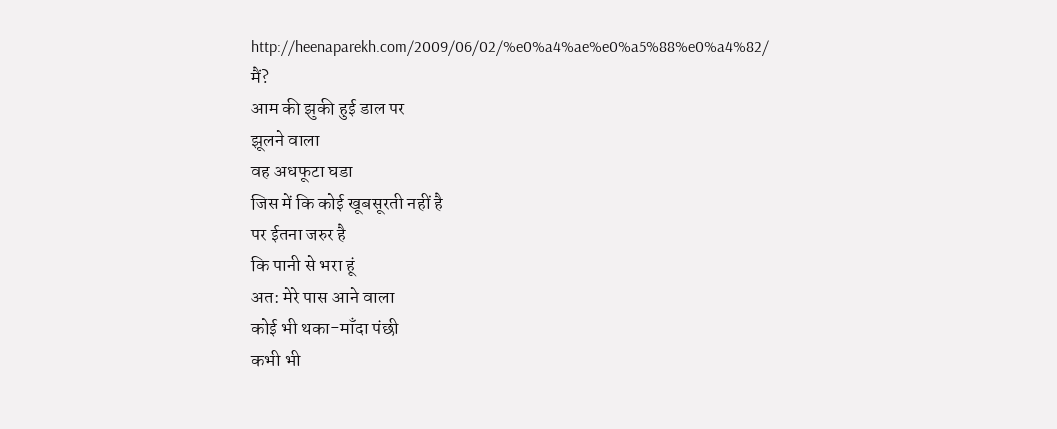http://heenaparekh.com/2009/06/02/%e0%a4%ae%e0%a5%88%e0%a4%82/
मैं?
आम की झुकी हुई डाल पर
झूलने वाला
वह अधफूटा घडा
जिस में कि कोई खूबसूरती नहीं है
पर ईतना जरुर है
कि पानी से भरा हूं
अत: मेरे पास आने वाला
कोई भी थका-माँदा पंछी
कभी भी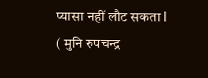प्यासा नहीं लौट सकता I
( मुनि रुपचन्द्र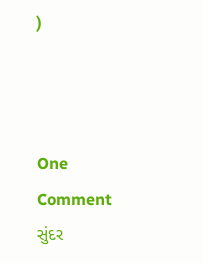)



One Comment
સુંદર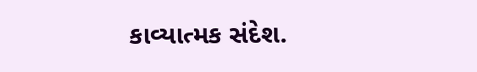કાવ્યાત્મક સંદેશ.